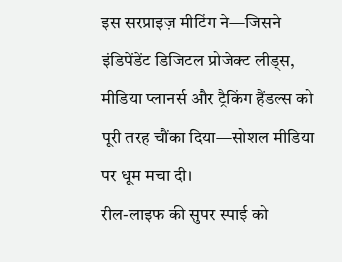इस सरप्राइज़ मीटिंग ने—जिसने इंडिपेंडेंट डिजिटल प्रोजेक्ट लीड्स, मीडिया प्लानर्स और ट्रैकिंग हैंडल्स को पूरी तरह चौंका दिया—सोशल मीडिया पर धूम मचा दी।
रील-लाइफ की सुपर स्पाई को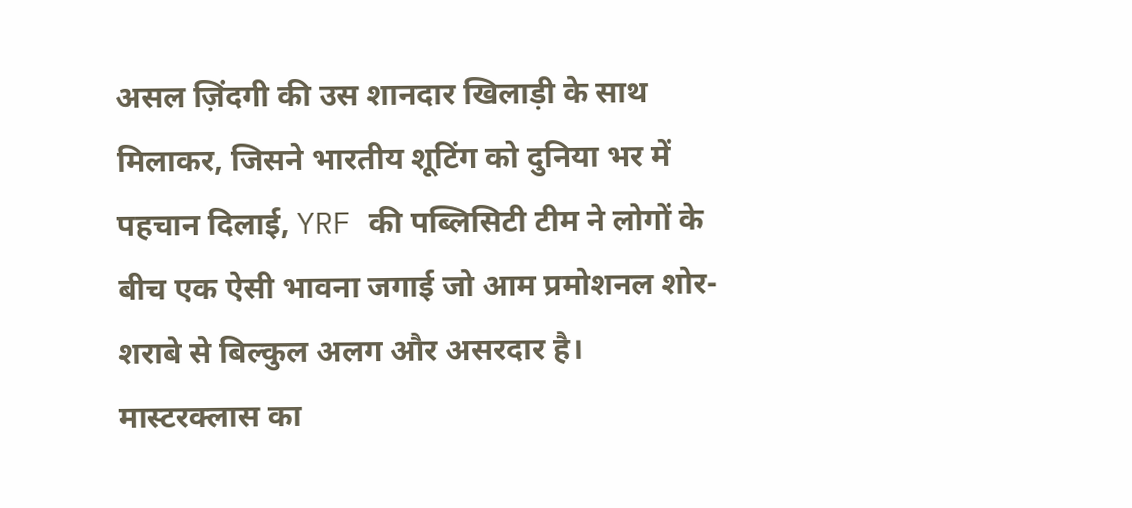असल ज़िंदगी की उस शानदार खिलाड़ी के साथ मिलाकर, जिसने भारतीय शूटिंग को दुनिया भर में पहचान दिलाई, YRF की पब्लिसिटी टीम ने लोगों के बीच एक ऐसी भावना जगाई जो आम प्रमोशनल शोर-शराबे से बिल्कुल अलग और असरदार है।
मास्टरक्लास का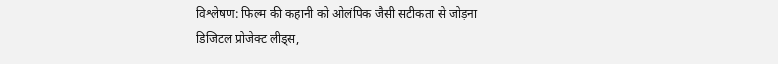विश्लेषण: फिल्म की कहानी को ओलंपिक जैसी सटीकता से जोड़ना
डिजिटल प्रोजेक्ट लीड्स,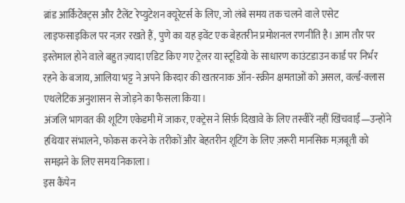ब्रांड आर्किटेक्ट्स और टैलेंट रेप्युटेशन क्यूरेटर्स के लिए, जो लंबे समय तक चलने वाले एसेट लाइफसाइकिल पर नज़र रखते हैं, पुणे का यह इवेंट एक बेहतरीन प्रमोशनल रणनीति है। आम तौर पर इस्तेमाल होने वाले बहुत ज़्यादा एडिट किए गए ट्रेलर या स्टूडियो के साधारण काउंटडाउन कार्ड पर निर्भर रहने के बजाय, आलिया भट्ट ने अपने किरदार की खतरनाक ऑन-स्क्रीन क्षमताओं को असल, वर्ल्ड-क्लास एथलेटिक अनुशासन से जोड़ने का फैसला किया।
अंजलि भागवत की शूटिंग एकेडमी में जाकर, एक्ट्रेस ने सिर्फ़ दिखावे के लिए तस्वीरें नहीं खिंचवाईं—उन्होंने हथियार संभालने, फोकस करने के तरीकों और बेहतरीन शूटिंग के लिए ज़रूरी मानसिक मज़बूती को समझने के लिए समय निकाला।
इस कैंपेन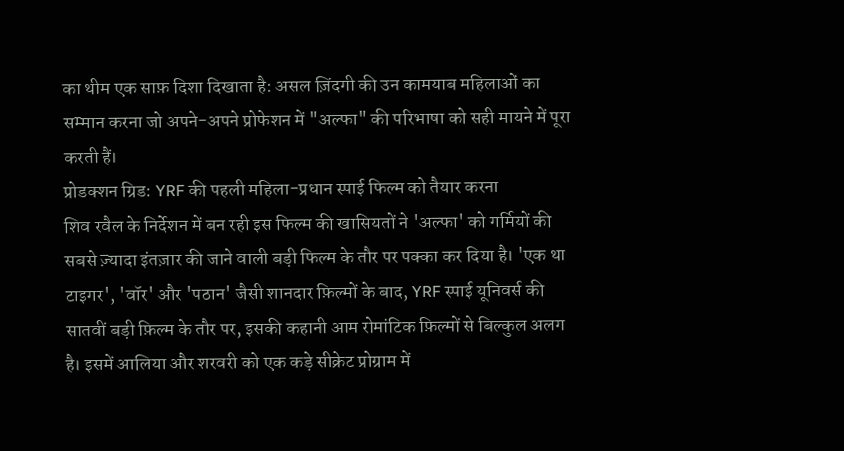का थीम एक साफ़ दिशा दिखाता है: असल ज़िंदगी की उन कामयाब महिलाओं का सम्मान करना जो अपने-अपने प्रोफेशन में "अल्फा" की परिभाषा को सही मायने में पूरा करती हैं।
प्रोडक्शन ग्रिड: YRF की पहली महिला-प्रधान स्पाई फिल्म को तैयार करना
शिव रवैल के निर्देशन में बन रही इस फिल्म की खासियतों ने 'अल्फा' को गर्मियों की सबसे ज़्यादा इंतज़ार की जाने वाली बड़ी फिल्म के तौर पर पक्का कर दिया है। 'एक था टाइगर', 'वॉर' और 'पठान' जैसी शानदार फ़िल्मों के बाद, YRF स्पाई यूनिवर्स की सातवीं बड़ी फ़िल्म के तौर पर, इसकी कहानी आम रोमांटिक फ़िल्मों से बिल्कुल अलग है। इसमें आलिया और शरवरी को एक कड़े सीक्रेट प्रोग्राम में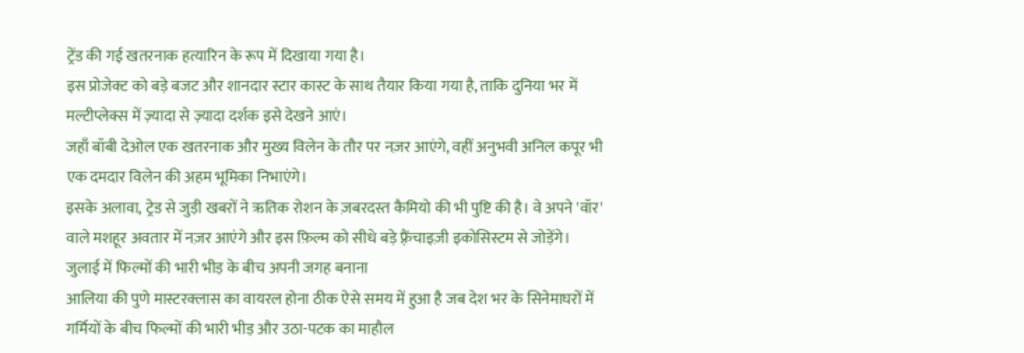ट्रेंड की गई खतरनाक हत्यारिन के रूप में दिखाया गया है।
इस प्रोजेक्ट को बड़े बजट और शानदार स्टार कास्ट के साथ तैयार किया गया है, ताकि दुनिया भर में मल्टीप्लेक्स में ज़्यादा से ज़्यादा दर्शक इसे देखने आएं।
जहाँ बॉबी देओल एक खतरनाक और मुख्य विलेन के तौर पर नज़र आएंगे, वहीं अनुभवी अनिल कपूर भी एक दमदार विलेन की अहम भूमिका निभाएंगे।
इसके अलावा, ट्रेड से जुड़ी खबरों ने ऋतिक रोशन के ज़बरदस्त कैमियो की भी पुष्टि की है। वे अपने 'वॉर' वाले मशहूर अवतार में नज़र आएंगे और इस फ़िल्म को सीधे बड़े फ़्रैंचाइज़ी इकोसिस्टम से जोड़ेंगे।
जुलाई में फिल्मों की भारी भीड़ के बीच अपनी जगह बनाना
आलिया की पुणे मास्टरक्लास का वायरल होना ठीक ऐसे समय में हुआ है जब देश भर के सिनेमाघरों में गर्मियों के बीच फिल्मों की भारी भीड़ और उठा-पटक का माहौल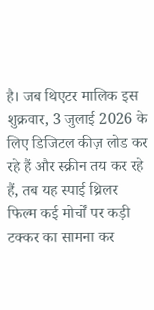है। जब थिएटर मालिक इस शुक्रवार, 3 जुलाई 2026 के लिए डिजिटल कीज़ लोड कर रहे हैं और स्क्रीन तय कर रहे हैं, तब यह स्पाई थ्रिलर फिल्म कई मोर्चों पर कड़ी टक्कर का सामना कर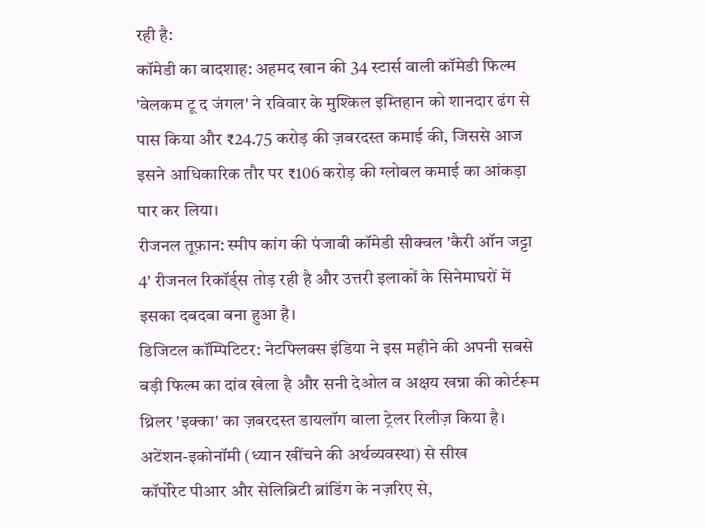रही है:
कॉमेडी का बादशाह: अहमद खान की 34 स्टार्स वाली कॉमेडी फिल्म 'वेलकम टू द जंगल' ने रविवार के मुश्किल इम्तिहान को शानदार ढंग से पास किया और ₹24.75 करोड़ की ज़बरदस्त कमाई की, जिससे आज इसने आधिकारिक तौर पर ₹106 करोड़ की ग्लोबल कमाई का आंकड़ा पार कर लिया।
रीजनल तूफ़ान: स्मीप कांग की पंजाबी कॉमेडी सीक्वल 'कैरी ऑन जट्टा 4' रीजनल रिकॉर्ड्स तोड़ रही है और उत्तरी इलाकों के सिनेमाघरों में इसका दबदबा बना हुआ है।
डिजिटल कॉम्पिटिटर: नेटफ्लिक्स इंडिया ने इस महीने की अपनी सबसे बड़ी फिल्म का दांव खेला है और सनी देओल व अक्षय खन्ना की कोर्टरूम थ्रिलर 'इक्का' का ज़बरदस्त डायलॉग वाला ट्रेलर रिलीज़ किया है।
अटेंशन-इकोनॉमी (ध्यान खींचने की अर्थव्यवस्था) से सीख
कॉर्पोरेट पीआर और सेलिब्रिटी ब्रांडिंग के नज़रिए से,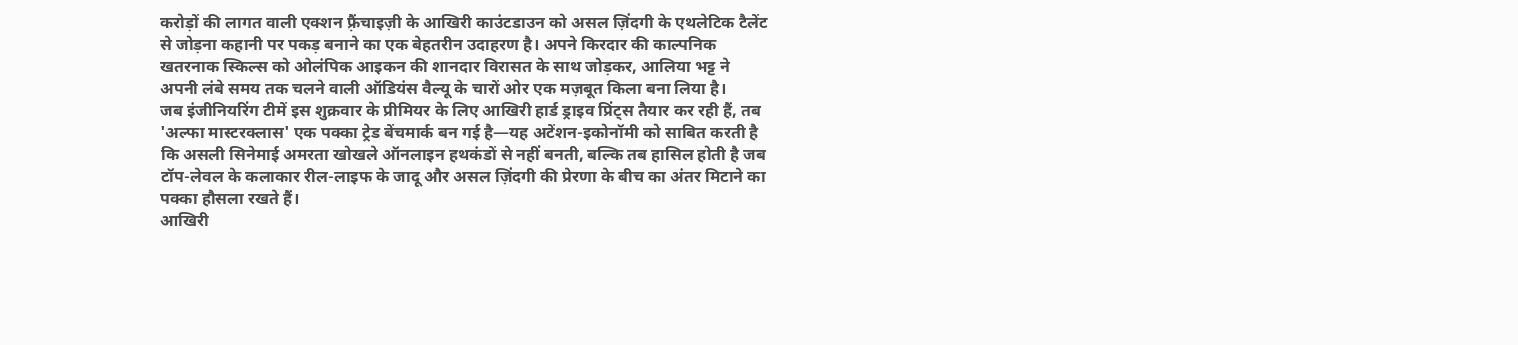करोड़ों की लागत वाली एक्शन फ़्रैंचाइज़ी के आखिरी काउंटडाउन को असल ज़िंदगी के एथलेटिक टैलेंट से जोड़ना कहानी पर पकड़ बनाने का एक बेहतरीन उदाहरण है। अपने किरदार की काल्पनिक खतरनाक स्किल्स को ओलंपिक आइकन की शानदार विरासत के साथ जोड़कर, आलिया भट्ट ने अपनी लंबे समय तक चलने वाली ऑडियंस वैल्यू के चारों ओर एक मज़बूत किला बना लिया है।
जब इंजीनियरिंग टीमें इस शुक्रवार के प्रीमियर के लिए आखिरी हार्ड ड्राइव प्रिंट्स तैयार कर रही हैं, तब 'अल्फा मास्टरक्लास' एक पक्का ट्रेड बेंचमार्क बन गई है—यह अटेंशन-इकोनॉमी को साबित करती है कि असली सिनेमाई अमरता खोखले ऑनलाइन हथकंडों से नहीं बनती, बल्कि तब हासिल होती है जब टॉप-लेवल के कलाकार रील-लाइफ के जादू और असल ज़िंदगी की प्रेरणा के बीच का अंतर मिटाने का पक्का हौसला रखते हैं।
आखिरी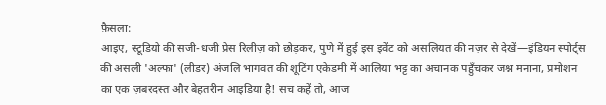फ़ैसला:
आइए, स्टूडियो की सजी-धजी प्रेस रिलीज़ को छोड़कर, पुणे में हुई इस इवेंट को असलियत की नज़र से देखें—इंडियन स्पोर्ट्स की असली 'अल्फा' (लीडर) अंजलि भागवत की शूटिंग एकेडमी में आलिया भट्ट का अचानक पहुँचकर जश्न मनाना, प्रमोशन का एक ज़बरदस्त और बेहतरीन आइडिया है! सच कहें तो, आज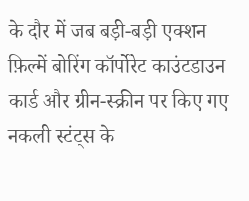के दौर में जब बड़ी-बड़ी एक्शन फ़िल्में बोरिंग कॉर्पोरेट काउंटडाउन कार्ड और ग्रीन-स्क्रीन पर किए गए नकली स्टंट्स के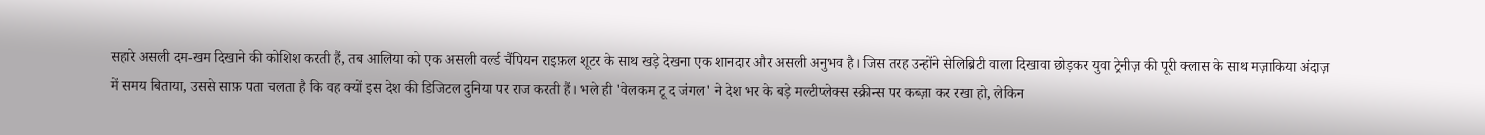सहारे असली दम-खम दिखाने की कोशिश करती हैं, तब आलिया को एक असली वर्ल्ड चैंपियन राइफ़ल शूटर के साथ खड़े देखना एक शानदार और असली अनुभव है। जिस तरह उन्होंने सेलिब्रिटी वाला दिखावा छोड़कर युवा ट्रेनीज़ की पूरी क्लास के साथ मज़ाकिया अंदाज़ में समय बिताया, उससे साफ़ पता चलता है कि वह क्यों इस देश की डिजिटल दुनिया पर राज करती हैं। भले ही 'वेलकम टू द जंगल' ने देश भर के बड़े मल्टीप्लेक्स स्क्रीन्स पर कब्ज़ा कर रखा हो, लेकिन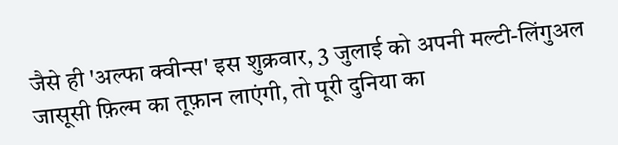जैसे ही 'अल्फा क्वीन्स' इस शुक्रवार, 3 जुलाई को अपनी मल्टी-लिंगुअल जासूसी फ़िल्म का तूफ़ान लाएंगी, तो पूरी दुनिया का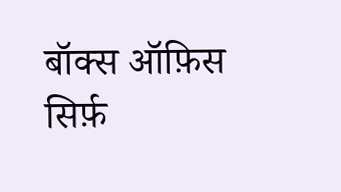बॉक्स ऑफ़िस सिर्फ़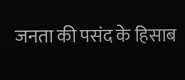जनता की पसंद के हिसाब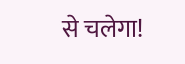से चलेगा!